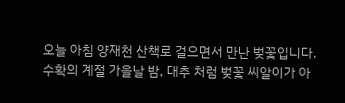오늘 아침 양재천 산책로 걸으면서 만난 벚꽃입니다.
수확의 계절 가을날 밤, 대추 처럼 벚꽃 씨알이가 아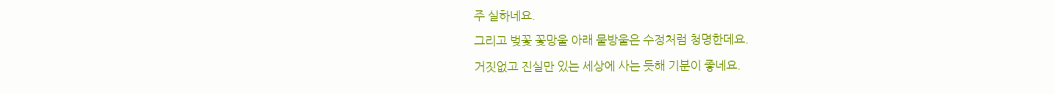주 실하네요.
그리고 벚꽃 꽃망울 아래 물방울은 수정처럼 청명한데요.
거짓없고 진실만 있는 세상에 사는 듯해 기분이 좋네요.